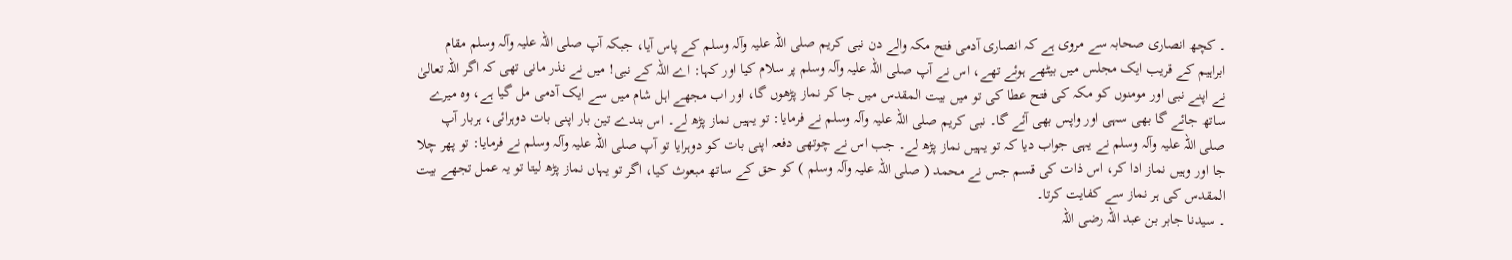۔ کچھ انصاری صحابہ سے مروی ہے کہ انصاری آدمی فتح مکہ والے دن نبی کریم صلی اللہ علیہ وآلہ وسلم کے پاس آیا، جبکہ آپ صلی اللہ علیہ وآلہ وسلم مقام ابراہیم کے قریب ایک مجلس میں بیٹھے ہوئے تھے، اس نے آپ صلی اللہ علیہ وآلہ وسلم پر سلام کیا اور کہا: اے اللہ کے نبی! میں نے نذر مانی تھی کہ اگر اللہ تعالیٰ نے اپنے نبی اور مومنوں کو مکہ کی فتح عطا کی تو میں بیت المقدس میں جا کر نماز پڑھوں گا، اور اب مجھے اہل شام میں سے ایک آدمی مل گیا ہے، وہ میرے ساتھ جائے گا بھی سہی اور واپس بھی آئے گا۔ نبی کریم صلی اللہ علیہ وآلہ وسلم نے فرمایا: تو یہیں نماز پڑھ لے۔ اس بندے تین بار اپنی بات دوہرائی، ہربار آپ صلی اللہ علیہ وآلہ وسلم نے یہی جواب دیا کہ تو یہیں نماز پڑھ لے۔ جب اس نے چوتھی دفعہ اپنی بات کو دوہرایا تو آپ صلی اللہ علیہ وآلہ وسلم نے فرمایا: تو پھر چلا جا اور وہیں نماز ادا کر، اس ذات کی قسم جس نے محمد ( صلی اللہ علیہ وآلہ وسلم ) کو حق کے ساتھ مبعوث کیا، اگر تو یہاں نماز پڑھ لیتا تو یہ عمل تجھے بیت المقدس کی ہر نماز سے کفایت کرتا۔
۔ سیدنا جابر بن عبد اللہ رضی اللہ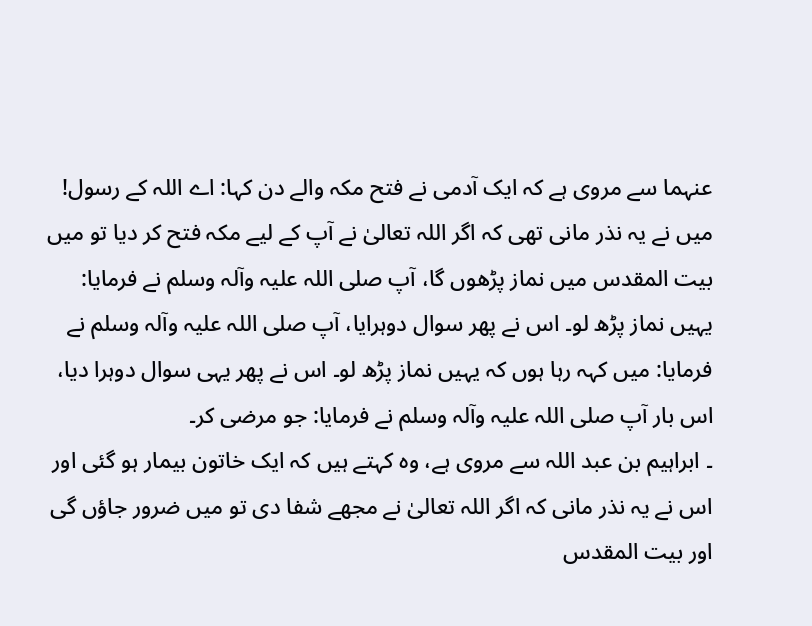عنہما سے مروی ہے کہ ایک آدمی نے فتح مکہ والے دن کہا: اے اللہ کے رسول! میں نے یہ نذر مانی تھی کہ اگر اللہ تعالیٰ نے آپ کے لیے مکہ فتح کر دیا تو میں بیت المقدس میں نماز پڑھوں گا، آپ صلی اللہ علیہ وآلہ وسلم نے فرمایا: یہیں نماز پڑھ لو۔ اس نے پھر سوال دوہرایا، آپ صلی اللہ علیہ وآلہ وسلم نے فرمایا: میں کہہ رہا ہوں کہ یہیں نماز پڑھ لو۔ اس نے پھر یہی سوال دوہرا دیا، اس بار آپ صلی اللہ علیہ وآلہ وسلم نے فرمایا: جو مرضی کر۔
۔ ابراہیم بن عبد اللہ سے مروی ہے، وہ کہتے ہیں کہ ایک خاتون بیمار ہو گئی اور اس نے یہ نذر مانی کہ اگر اللہ تعالیٰ نے مجھے شفا دی تو میں ضرور جاؤں گی اور بیت المقدس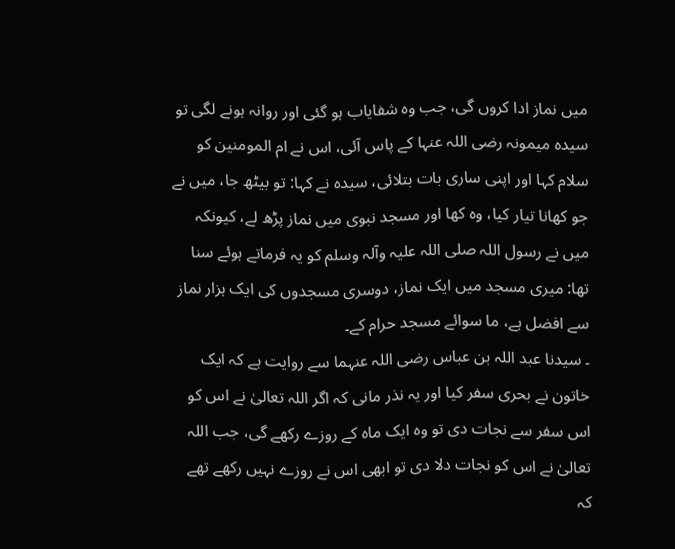میں نماز ادا کروں گی، جب وہ شفایاب ہو گئی اور روانہ ہونے لگی تو سیدہ میمونہ رضی اللہ عنہا کے پاس آئی، اس نے ام المومنین کو سلام کہا اور اپنی ساری بات بتلائی، سیدہ نے کہا: تو بیٹھ جا، میں نے جو کھانا تیار کیا، وہ کھا اور مسجد نبوی میں نماز پڑھ لے، کیونکہ میں نے رسول اللہ صلی اللہ علیہ وآلہ وسلم کو یہ فرماتے ہوئے سنا تھا: میری مسجد میں ایک نماز، دوسری مسجدوں کی ایک ہزار نماز سے افضل ہے، ما سوائے مسجد حرام کے۔
۔ سیدنا عبد اللہ بن عباس رضی اللہ عنہما سے روایت ہے کہ ایک خاتون نے بحری سفر کیا اور یہ نذر مانی کہ اگر اللہ تعالیٰ نے اس کو اس سفر سے نجات دی تو وہ ایک ماہ کے روزے رکھے گی، جب اللہ تعالیٰ نے اس کو نجات دلا دی تو ابھی اس نے روزے نہیں رکھے تھے کہ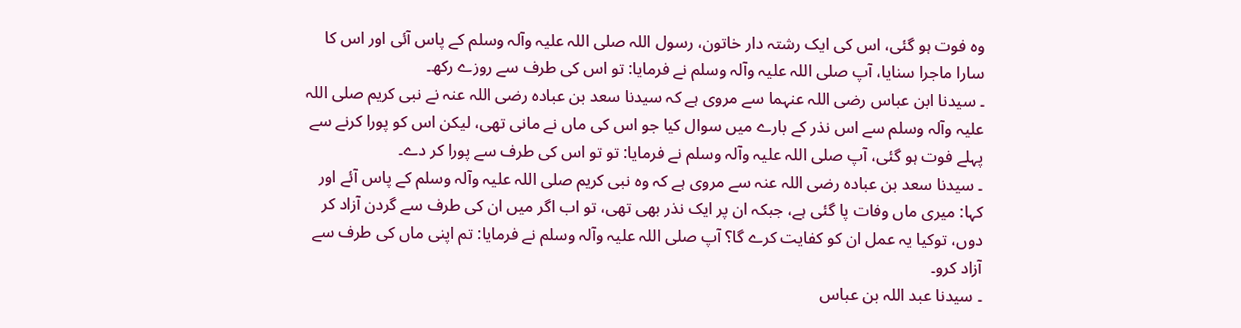وہ فوت ہو گئی، اس کی ایک رشتہ دار خاتون، رسول اللہ صلی اللہ علیہ وآلہ وسلم کے پاس آئی اور اس کا سارا ماجرا سنایا، آپ صلی اللہ علیہ وآلہ وسلم نے فرمایا: تو اس کی طرف سے روزے رکھ۔
۔ سیدنا ابن عباس رضی اللہ عنہما سے مروی ہے کہ سیدنا سعد بن عبادہ رضی اللہ عنہ نے نبی کریم صلی اللہ علیہ وآلہ وسلم سے اس نذر کے بارے میں سوال کیا جو اس کی ماں نے مانی تھی، لیکن اس کو پورا کرنے سے پہلے فوت ہو گئی، آپ صلی اللہ علیہ وآلہ وسلم نے فرمایا: تو تو اس کی طرف سے پورا کر دے۔
۔ سیدنا سعد بن عبادہ رضی اللہ عنہ سے مروی ہے کہ وہ نبی کریم صلی اللہ علیہ وآلہ وسلم کے پاس آئے اور کہا: میری ماں وفات پا گئی ہے، جبکہ ان پر ایک نذر بھی تھی، تو اب اگر میں ان کی طرف سے گردن آزاد کر دوں، توکیا یہ عمل ان کو کفایت کرے گا؟ آپ صلی اللہ علیہ وآلہ وسلم نے فرمایا: تم اپنی ماں کی طرف سے آزاد کرو۔
۔ سیدنا عبد اللہ بن عباس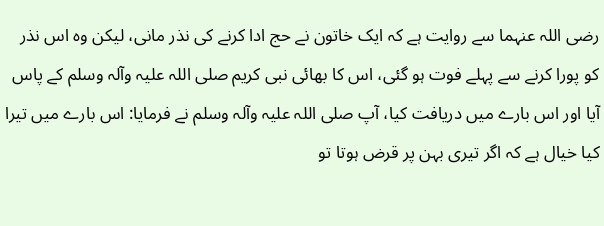رضی اللہ عنہما سے روایت ہے کہ ایک خاتون نے حج ادا کرنے کی نذر مانی، لیکن وہ اس نذر کو پورا کرنے سے پہلے فوت ہو گئی، اس کا بھائی نبی کریم صلی اللہ علیہ وآلہ وسلم کے پاس آیا اور اس بارے میں دریافت کیا، آپ صلی اللہ علیہ وآلہ وسلم نے فرمایا: اس بارے میں تیرا کیا خیال ہے کہ اگر تیری بہن پر قرض ہوتا تو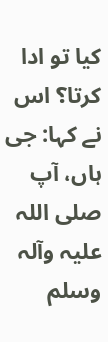کیا تو ادا کرتا؟ اس نے کہا: جی ہاں، آپ صلی اللہ علیہ وآلہ وسلم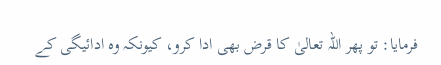فرمایا: تو پھر اللہ تعالیٰ کا قرض بھی ادا کرو، کیونکہ وہ ادائیگی کے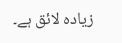زیادہ لائق ہے۔